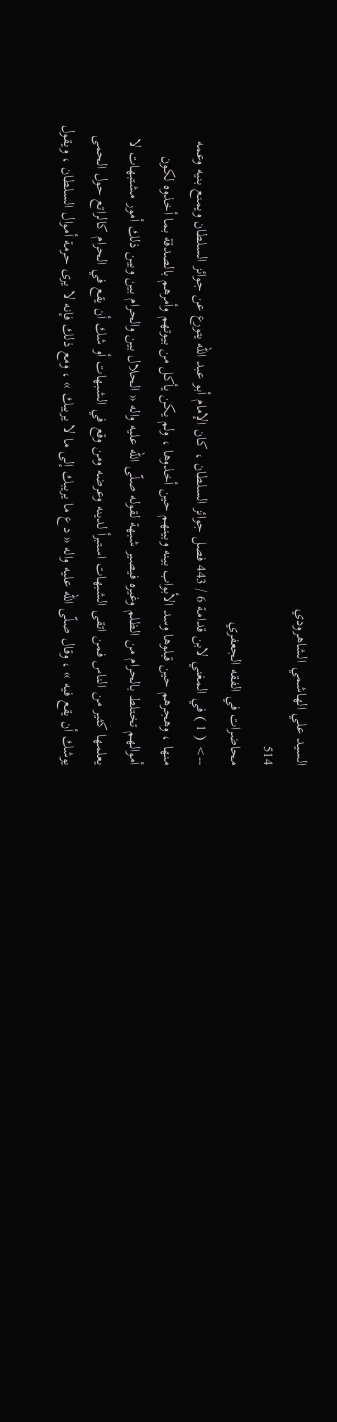السيد علي الهاشمي الشاهرودي
514
محاضرات في الفقه الجعفري
--> ( 1 ) في المغني لابن قدامة 6 / 443 فصل جوائز السلطان ، كان الإمام أبو عبد اللّه يتورع عن جوائز السلطان ويمنع بنيه وعمه منها ، وهجرهم حين قبلوها وسد الأبواب بينه وبينهم حين أخذوها ، ولم يكن يأكل من بيوتهم وأمرهم بالصدقة بما أخذوه لكون أموالهم تختلط بالحرام من الظلم وغيره فيصير شبهة لقوله صلّى اللّه عليه واله « الحلال بين والحرام بين وبين ذلك أمور مشتبهات لا يعلمها كثير من الناس فمن اتقى الشبهات استبرأ لدينه وعرضه ومن وقع في الشبهات أو شك أن يقع في الحرام كالراتع حول الحمى يوشك أن يقع فيه » ، وقال صلّى اللّه عليه واله « دع ما يريبك إلى ما لا يريبك » ، ومع ذلك فإنه لا يرى حرمة أموال السلطان ، ويقول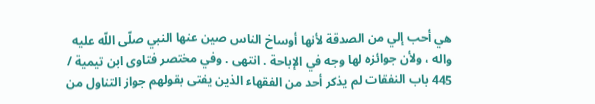هي أحب إلي من الصدقة لأنها أوساخ الناس صين عنها النبي صلّى اللّه عليه واله ، ولأن جوائزه لها وجه في الإباحة . انتهى . وفي مختصر فتاوى ابن تيمية / 445 باب النفقات لم يذكر أحد من الفقهاء الذين يفتى بقولهم جواز التناول من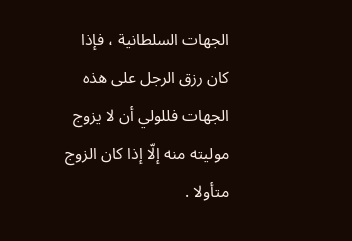الجهات السلطانية ، فإذا كان رزق الرجل على هذه الجهات فللولي أن لا يزوج موليته منه إلّا إذا كان الزوج متأولا .